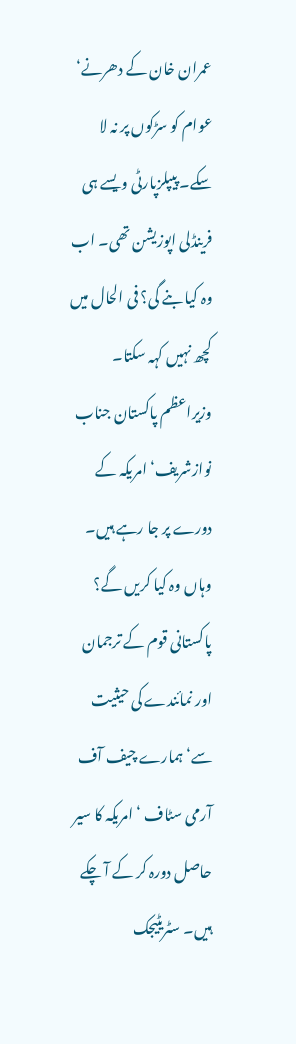عمران خان کے دھرنے‘ عوام کو سڑکوں پر نہ لا سکے۔ پیپلزپارٹی ویسے ہی فرینڈلی اپوزیشن تھی۔ اب وہ کیا بنے گی؟ فی الحال میں کچھ نہیں کہہ سکتا۔ وزیراعظم پاکستان جناب نوازشریف‘ امریکہ کے دورے پر جا رہے ہیں۔ وہاں وہ کیا کریں گے؟ پاکستانی قوم کے ترجمان اور نمائندے کی حیثیت سے‘ ہمارے چیف آف آرمی سٹاف ‘ امریکہ کا سیر حاصل دورہ کر کے آ چکے ہیں۔ سٹریٹیجک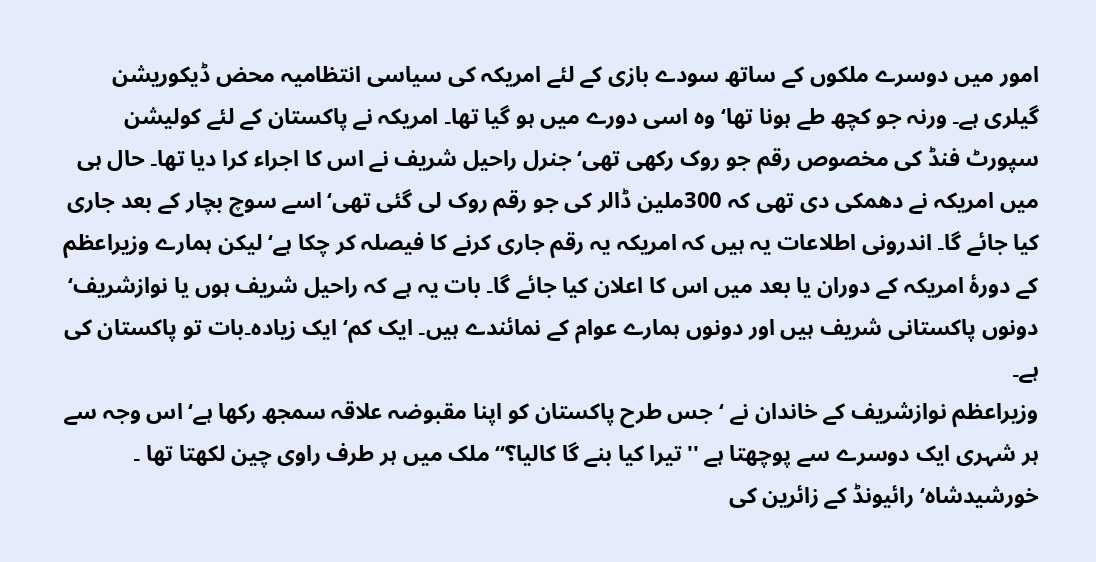امور میں دوسرے ملکوں کے ساتھ سودے بازی کے لئے امریکہ کی سیاسی انتظامیہ محض ڈیکوریشن گیلری ہے۔ ورنہ جو کچھ طے ہونا تھا‘ وہ اسی دورے میں ہو گیا تھا۔ امریکہ نے پاکستان کے لئے کولیشن سپورٹ فنڈ کی مخصوص رقم جو روک رکھی تھی‘ جنرل راحیل شریف نے اس کا اجراء کرا دیا تھا۔ حال ہی میں امریکہ نے دھمکی دی تھی کہ 300ملین ڈالر کی جو رقم روک لی گئی تھی‘ اسے سوچ بچار کے بعد جاری کیا جائے گا۔ اندرونی اطلاعات یہ ہیں کہ امریکہ یہ رقم جاری کرنے کا فیصلہ کر چکا ہے‘ لیکن ہمارے وزیراعظم کے دورۂ امریکہ کے دوران یا بعد میں اس کا اعلان کیا جائے گا۔ بات یہ ہے کہ راحیل شریف ہوں یا نوازشریف‘ دونوں پاکستانی شریف ہیں اور دونوں ہمارے عوام کے نمائندے ہیں۔ ایک کم‘ ایک زیادہ۔بات تو پاکستان کی ہے۔
وزیراعظم نوازشریف کے خاندان نے ‘جس طرح پاکستان کو اپنا مقبوضہ علاقہ سمجھ رکھا ہے‘ اس وجہ سے ہر شہری ایک دوسرے سے پوچھتا ہے ''تیرا کیا بنے گا کالیا؟‘‘ ملک میں ہر طرف راوی چین لکھتا تھا ۔ خورشیدشاہ‘ رائیونڈ کے زائرین کی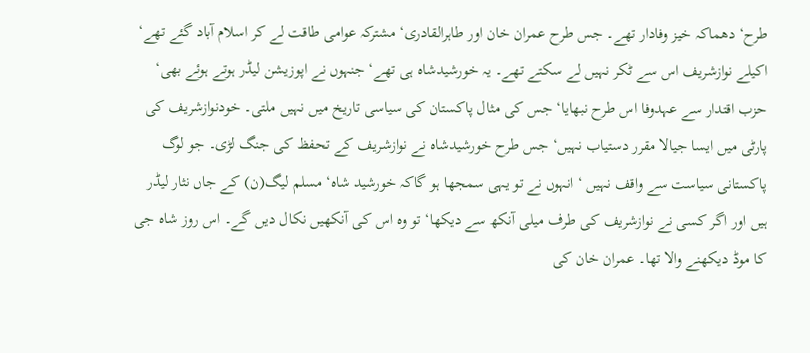طرح‘ دھماکہ خیز وفادار تھے۔ جس طرح عمران خان اور طاہرالقادری‘ مشترکہ عوامی طاقت لے کر اسلام آباد گئے تھے‘ اکیلے نوازشریف اس سے ٹکر نہیں لے سکتے تھے۔ یہ خورشیدشاہ ہی تھے‘ جنہوں نے اپوزیشن لیڈر ہوتے ہوئے بھی‘ حزب اقتدار سے عہدوفا اس طرح نبھایا‘ جس کی مثال پاکستان کی سیاسی تاریخ میں نہیں ملتی۔ خودنوازشریف کی پارٹی میں ایسا جیالا مقرر دستیاب نہیں‘ جس طرح خورشیدشاہ نے نوازشریف کے تحفظ کی جنگ لڑی۔ جو لوگ پاکستانی سیاست سے واقف نہیں ‘ انہوں نے تو یہی سمجھا ہو گاکہ خورشید شاہ‘ مسلم لیگ(ن) کے جاں نثار لیڈر ہیں اور اگر کسی نے نوازشریف کی طرف میلی آنکھ سے دیکھا‘ تو وہ اس کی آنکھیں نکال دیں گے۔ اس روز شاہ جی کا موڈ دیکھنے والا تھا۔ عمران خان کی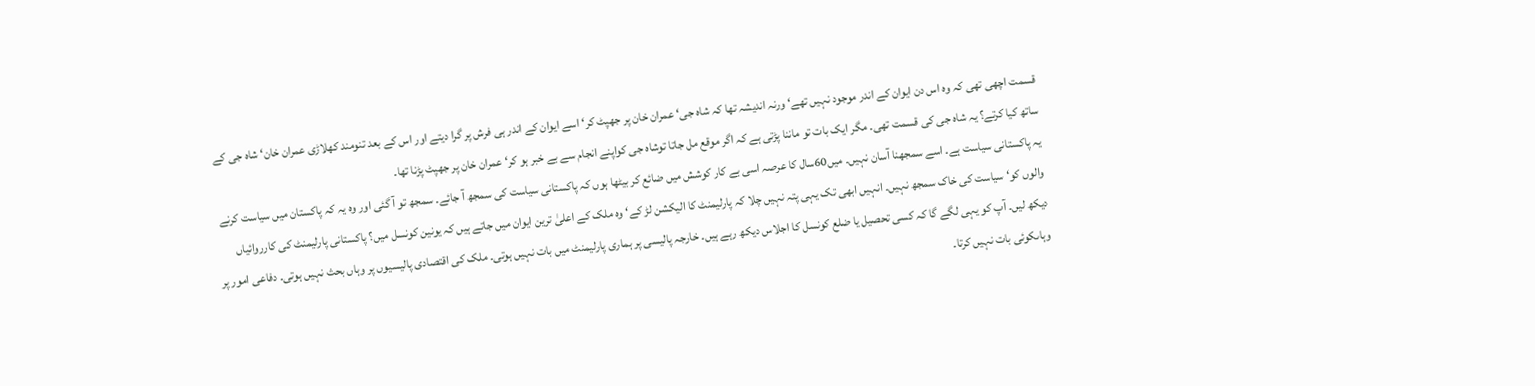قسمت اچھی تھی کہ وہ اس دن ایوان کے اندر موجود نہیں تھے‘ ورنہ اندیشہ تھا کہ شاہ جی‘ عمران خان پر جھپٹ کر‘ اسے ایوان کے اندر ہی فرش پر گرا دیتے اور اس کے بعد تنومند کھلاڑی عمران خان‘ شاہ جی کے ساتھ کیا کرتے؟ یہ شاہ جی کی قسمت تھی۔ مگر ایک بات تو ماننا پڑتی ہے کہ اگر موقع مل جاتا توشاہ جی کواپنے انجام سے بے خبر ہو کر‘ عمران خان پر جھپٹ پڑنا تھا۔
یہ پاکستانی سیاست ہے۔ اسے سمجھنا آسان نہیں۔ میں60سال کا عرصہ اسی بے کار کوشش میں ضائع کر بیٹھا ہوں کہ پاکستانی سیاست کی سمجھ آ جائے۔ سمجھ تو آ گئی اور وہ یہ کہ پاکستان میں سیاست کرنے والوں کو‘ سیاست کی خاک سمجھ نہیں۔ انہیں ابھی تک یہی پتہ نہیں چلا کہ پارلیمنٹ کا الیکشن لڑ کے‘ وہ ملک کے اعلیٰ ترین ایوان میں جاتے ہیں کہ یونین کونسل میں؟ پاکستانی پارلیمنٹ کی کارروائیاں دیکھ لیں۔ آپ کو یہی لگے گا کہ کسی تحصیل یا ضلع کونسل کا اجلاس دیکھ رہے ہیں۔ خارجہ پالیسی پر ہماری پارلیمنٹ میں بات نہیں ہوتی۔ ملک کی اقتصادی پالیسیوں پر وہاں بحث نہیں ہوتی۔ دفاعی امور پر وہاںکوئی بات نہیں کرتا۔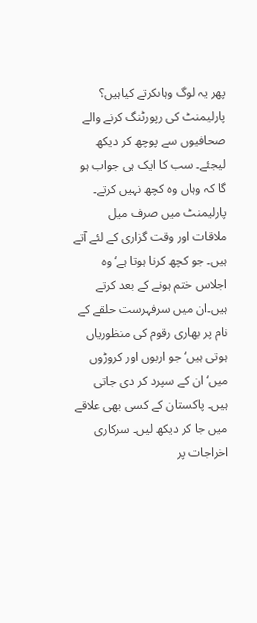پھر یہ لوگ وہاںکرتے کیاہیں؟ پارلیمنٹ کی رپورٹنگ کرنے والے صحافیوں سے پوچھ کر دیکھ لیجئے۔ سب کا ایک ہی جواب ہو گا کہ وہاں وہ کچھ نہیں کرتے۔ پارلیمنٹ میں صرف میل ملاقات اور وقت گزاری کے لئے آتے ہیں۔ جو کچھ کرنا ہوتا ہے‘ وہ اجلاس ختم ہونے کے بعد کرتے ہیں۔ان میں سرفہرست حلقے کے نام پر بھاری رقوم کی منظوریاں ہوتی ہیں‘ جو اربوں اور کروڑوں میں‘ ان کے سپرد کر دی جاتی ہیں۔ پاکستان کے کسی بھی علاقے میں جا کر دیکھ لیں۔ سرکاری اخراجات پر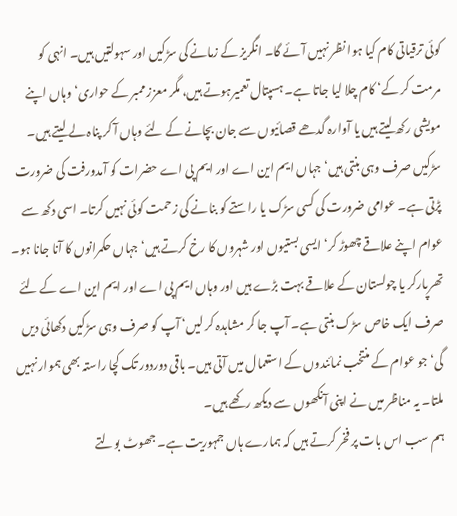کوئی ترقیاتی کام کیا ہوا نظر نہیں آئے گا۔ انگریز کے زمانے کی سڑکیں اور سہولتیں ہیں۔ انہی کو مرمت کر کے‘ کام چلا لیا جاتا ہے۔ ہسپتال تعمیرہوتے ہیں، مگر معزز ممبر کے حواری‘ وہاں اپنے مویشی رکھ لیتے ہیں یا آوارہ گدھے قصائیوں سے جان بچانے کے لئے وہاں آ کر پناہ لے لیتے ہیں۔ سڑکیں صرف وہی بنتی ہیں‘ جہاں ایم این اے اور ایم پی اے حضرات کو آمدورفت کی ضرورت پڑتی ہے۔ عوامی ضرورت کی کسی سڑک یا راستے کو بنانے کی زحمت کوئی نہیں کرتا۔ اسی دکھ سے عوام اپنے علاقے چھوڑ کر‘ ایسی بستیوں اور شہروں کا رخ کرتے ہیں‘ جہاں حکمرانوں کا آنا جانا ہو۔ تھرپارکر یا چولستان کے علاقے بہت بڑے ہیں اور وہاں ایم پی اے اور ایم این اے کے لئے صرف ایک خاص سڑک بنتی ہے۔ آپ جا کر مشاہدہ کر لیں‘ آپ کو صرف وہی سڑکیں دکھائی دیں گی‘ جو عوام کے منتخب نمائندوں کے استعمال میں آتی ہیں۔ باقی دوردور تک کچا راستہ بھی ہموار نہیں ملتا۔ یہ مناظر میں نے اپنی آنکھوں سے دیکھ رکھے ہیں۔
ہم سب اس بات پر فخر کرتے ہیں کہ ہمارے ہاں جمہوریت ہے۔ جھوٹ بولتے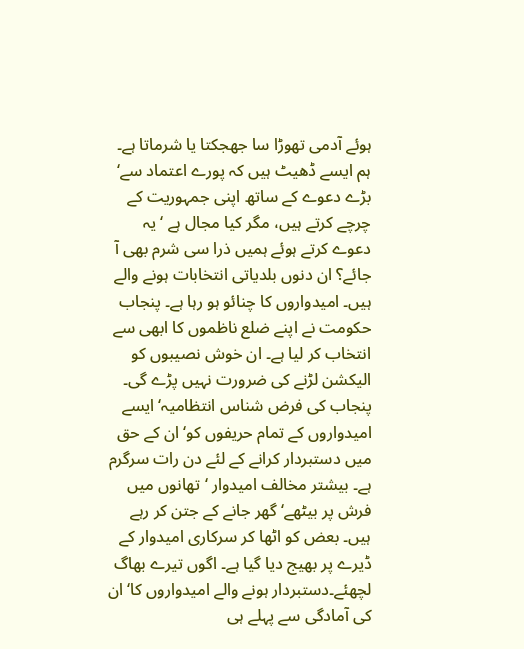ہوئے آدمی تھوڑا سا جھجکتا یا شرماتا ہے۔ ہم ایسے ڈھیٹ ہیں کہ پورے اعتماد سے‘ بڑے دعوے کے ساتھ اپنی جمہوریت کے چرچے کرتے ہیں، مگر کیا مجال ہے ‘ یہ دعوے کرتے ہوئے ہمیں ذرا سی شرم بھی آ جائے؟ ان دنوں بلدیاتی انتخابات ہونے والے ہیں۔ امیدواروں کا چنائو ہو رہا ہے۔ پنجاب حکومت نے اپنے ضلع ناظموں کا ابھی سے انتخاب کر لیا ہے۔ ان خوش نصیبوں کو الیکشن لڑنے کی ضرورت نہیں پڑے گی۔ پنجاب کی فرض شناس انتظامیہ‘ ایسے امیدواروں کے تمام حریفوں کو‘ ان کے حق میں دستبردار کرانے کے لئے دن رات سرگرم ہے۔ بیشتر مخالف امیدوار ‘تھانوں میں فرش پر بیٹھے‘ گھر جانے کے جتن کر رہے ہیں۔ بعض کو اٹھا کر سرکاری امیدوار کے ڈیرے پر بھیج دیا گیا ہے۔ اگوں تیرے بھاگ لچھئے۔دستبردار ہونے والے امیدواروں کا‘ ان کی آمادگی سے پہلے ہی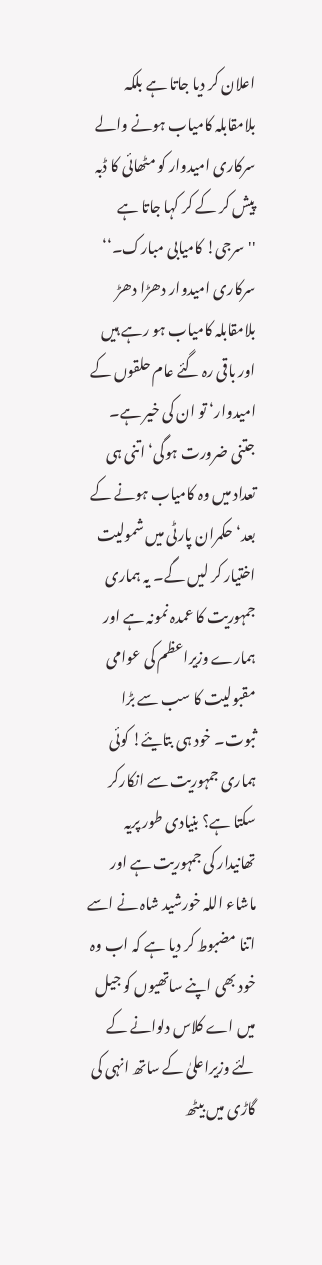اعلان کر دیا جاتا ہے بلکہ بلامقابلہ کامیاب ہونے والے سرکاری امیدوار کو مٹھائی کا ڈبہ پیش کر کے کر کہا جاتا ہے ''سرجی! کامیابی مبارک۔‘‘ سرکاری امیدوار دھڑا دھڑ بلامقابلہ کامیاب ہو رہے ہیں اور باقی رہ گئے عام حلقوں کے امیدوار‘ تو ان کی خیر ہے۔ جتنی ضرورت ہوگی‘ اتنی ہی تعداد میں وہ کامیاب ہونے کے بعد‘ حکمران پارٹی میں شمولیت اختیار کر لیں گے۔ یہ ہماری جمہوریت کا عمدہ نمونہ ہے اور ہمارے وزیراعظم کی عوامی مقبولیت کا سب سے بڑا ثبوت۔ خود ہی بتایئے! کوئی ہماری جمہوریت سے انکارکر سکتا ہے؟ بنیادی طور پریہ تھانیدار کی جمہوریت ہے اور ماشاء اللہ خورشید شاہ نے اسے اتنا مضبوط کر دیا ہے کہ اب وہ خود بھی اپنے ساتھیوں کو جیل میں اے کلاس دلوانے کے لئے وزیراعلیٰ کے ساتھ انہی کی گاڑی میں بیٹھ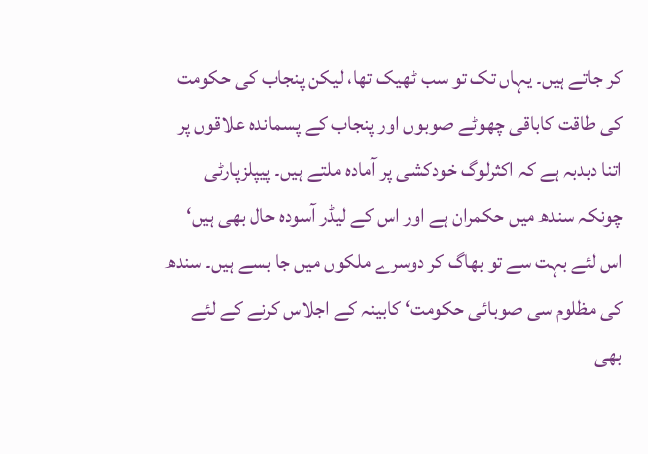کر جاتے ہیں۔ یہاں تک تو سب ٹھیک تھا، لیکن پنجاب کی حکومت کی طاقت کاباقی چھوٹے صوبوں اور پنجاب کے پسماندہ علاقوں پر اتنا دبدبہ ہے کہ اکثرلوگ خودکشی پر آمادہ ملتے ہیں۔ پیپلزپارٹی چونکہ سندھ میں حکمران ہے اور اس کے لیڈر آسودہ حال بھی ہیں‘ اس لئے بہت سے تو بھاگ کر دوسرے ملکوں میں جا بسے ہیں۔ سندھ کی مظلوم سی صوبائی حکومت‘ کابینہ کے اجلاس کرنے کے لئے بھی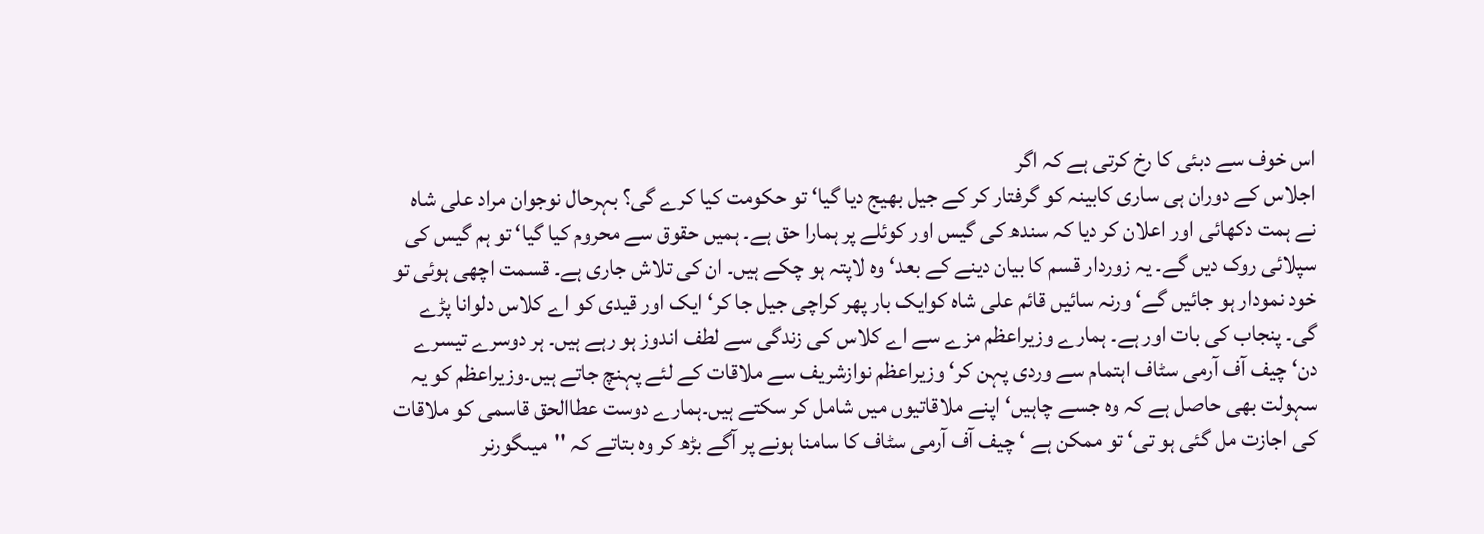اس خوف سے دبئی کا رخ کرتی ہے کہ اگر
اجلاس کے دوران ہی ساری کابینہ کو گرفتار کر کے جیل بھیج دیا گیا‘ تو حکومت کیا کرے گی؟ بہرحال نوجوان مراد علی شاہ نے ہمت دکھائی اور اعلان کر دیا کہ سندھ کی گیس اور کوئلے پر ہمارا حق ہے۔ ہمیں حقوق سے محروم کیا گیا‘ تو ہم گیس کی سپلائی روک دیں گے۔ یہ زوردار قسم کا بیان دینے کے بعد‘ وہ لاپتہ ہو چکے ہیں۔ ان کی تلاش جاری ہے۔ قسمت اچھی ہوئی تو خود نمودار ہو جائیں گے‘ ورنہ سائیں قائم علی شاہ کوایک بار پھر کراچی جیل جا کر‘ ایک اور قیدی کو اے کلاس دلوانا پڑے گی۔ پنجاب کی بات اور ہے۔ ہمارے وزیراعظم مزے سے اے کلاس کی زندگی سے لطف اندوز ہو رہے ہیں۔ ہر دوسرے تیسرے دن‘ چیف آف آرمی سٹاف اہتمام سے وردی پہن کر‘ وزیراعظم نوازشریف سے ملاقات کے لئے پہنچ جاتے ہیں۔وزیراعظم کو یہ سہولت بھی حاصل ہے کہ وہ جسے چاہیں‘ اپنے ملاقاتیوں میں شامل کر سکتے ہیں۔ہمارے دوست عطاالحق قاسمی کو ملاقات کی اجازت مل گئی ہو تی‘ تو ممکن ہے ‘ چیف آف آرمی سٹاف کا سامنا ہونے پر آگے بڑھ کر وہ بتاتے کہ ''میںگورنر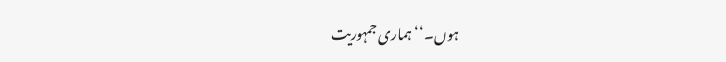ہوں۔‘‘ہماری جمہوریت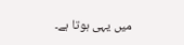میں یہی ہوتا ہے۔